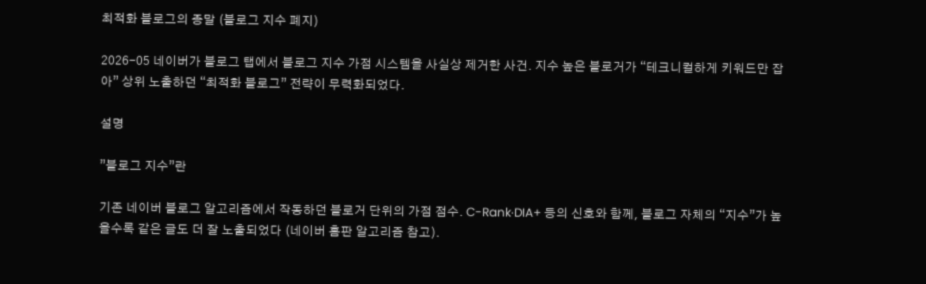최적화 블로그의 종말 (블로그 지수 폐지)

2026-05 네이버가 블로그 탭에서 블로그 지수 가점 시스템을 사실상 제거한 사건. 지수 높은 블로거가 “테크니컬하게 키워드만 잡아” 상위 노출하던 “최적화 블로그” 전략이 무력화되었다.

설명

”블로그 지수”란

기존 네이버 블로그 알고리즘에서 작동하던 블로거 단위의 가점 점수. C-Rank·DIA+ 등의 신호와 함께, 블로그 자체의 “지수”가 높을수록 같은 글도 더 잘 노출되었다 (네이버 홈판 알고리즘 참고).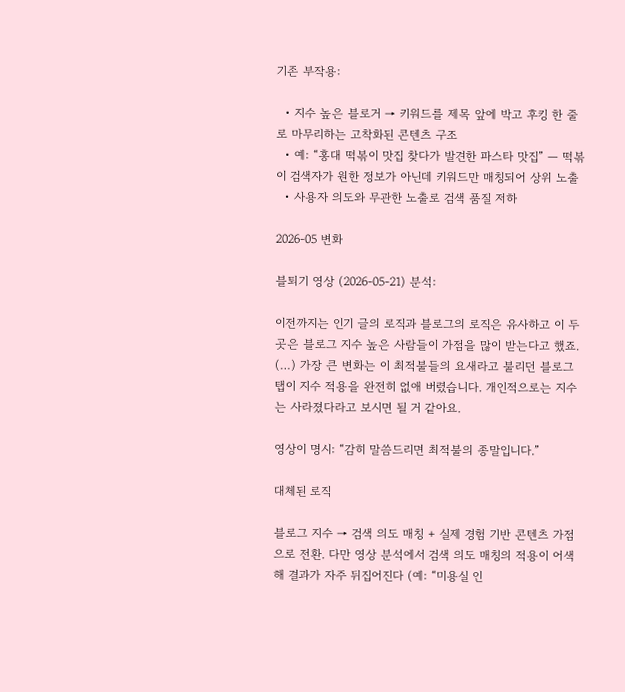기존 부작용:

  • 지수 높은 블로거 → 키워드를 제목 앞에 박고 후킹 한 줄로 마무리하는 고착화된 콘텐츠 구조
  • 예: “홍대 떡볶이 맛집 찾다가 발견한 파스타 맛집” — 떡볶이 검색자가 원한 정보가 아닌데 키워드만 매칭되어 상위 노출
  • 사용자 의도와 무관한 노출로 검색 품질 저하

2026-05 변화

블퇴기 영상 (2026-05-21) 분석:

이전까지는 인기 글의 로직과 블로그의 로직은 유사하고 이 두 곳은 블로그 지수 높은 사람들이 가점을 많이 받는다고 했죠. (…) 가장 큰 변화는 이 최적불들의 요새라고 불리던 블로그 탭이 지수 적용을 완전히 없애 버렸습니다. 개인적으로는 지수는 사라졌다라고 보시면 될 거 같아요.

영상이 명시: “감히 말씀드리면 최적불의 종말입니다.”

대체된 로직

블로그 지수 → 검색 의도 매칭 + 실제 경험 기반 콘텐츠 가점으로 전환. 다만 영상 분석에서 검색 의도 매칭의 적용이 어색해 결과가 자주 뒤집어진다 (예: “미용실 인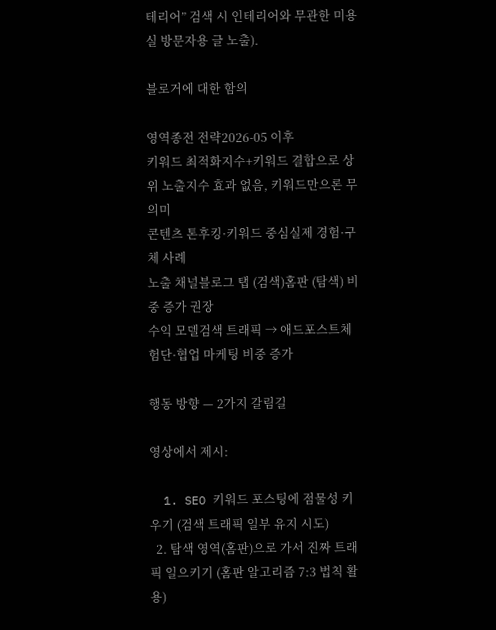테리어” 검색 시 인테리어와 무관한 미용실 방문자용 글 노출).

블로거에 대한 함의

영역종전 전략2026-05 이후
키워드 최적화지수+키워드 결합으로 상위 노출지수 효과 없음, 키워드만으론 무의미
콘텐츠 톤후킹·키워드 중심실제 경험·구체 사례
노출 채널블로그 탭 (검색)홈판 (탐색) 비중 증가 권장
수익 모델검색 트래픽 → 애드포스트체험단·협업 마케팅 비중 증가

행동 방향 — 2가지 갈림길

영상에서 제시:

  1. SEO 키워드 포스팅에 점물성 키우기 (검색 트래픽 일부 유지 시도)
  2. 탐색 영역(홈판)으로 가서 진짜 트래픽 일으키기 (홈판 알고리즘 7:3 법칙 활용)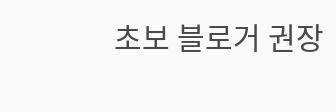초보 블로거 권장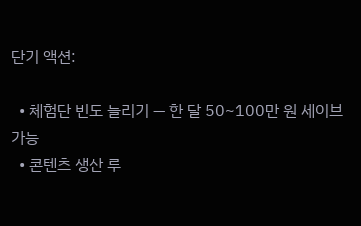단기 액션:

  • 체험단 빈도 늘리기 — 한 달 50~100만 원 세이브 가능
  • 콘텐츠 생산 루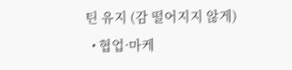틴 유지 (감 떨어지지 않게)
  • 협업·마케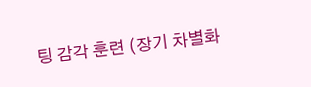팅 감각 훈련 (장기 차별화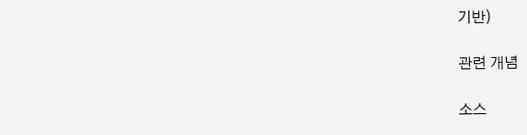기반)

관련 개념

소스